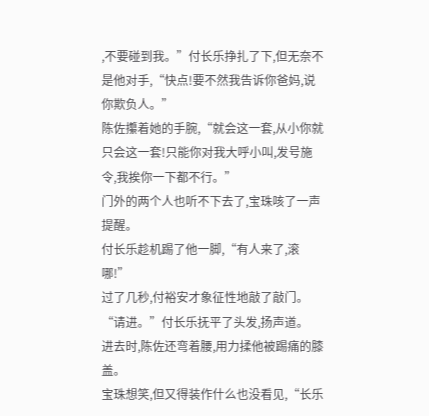,不要碰到我。”付长乐挣扎了下,但无奈不是他对手,“快点!要不然我告诉你爸妈,说你欺负人。”
陈佐攥着她的手腕,“就会这一套,从小你就只会这一套!只能你对我大呼小叫,发号施令,我挨你一下都不行。”
门外的两个人也听不下去了,宝珠咳了一声提醒。
付长乐趁机踢了他一脚,“有人来了,滚哪!”
过了几秒,付裕安才象征性地敲了敲门。
“请进。”付长乐抚平了头发,扬声道。
进去时,陈佐还弯着腰,用力揉他被踢痛的膝盖。
宝珠想笑,但又得装作什么也没看见,“长乐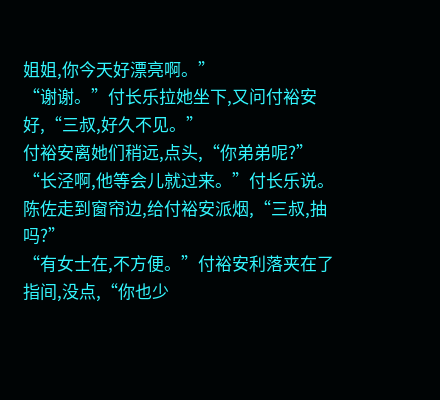姐姐,你今天好漂亮啊。”
“谢谢。”付长乐拉她坐下,又问付裕安好,“三叔,好久不见。”
付裕安离她们稍远,点头,“你弟弟呢?”
“长泾啊,他等会儿就过来。”付长乐说。
陈佐走到窗帘边,给付裕安派烟,“三叔,抽吗?”
“有女士在,不方便。”付裕安利落夹在了指间,没点,“你也少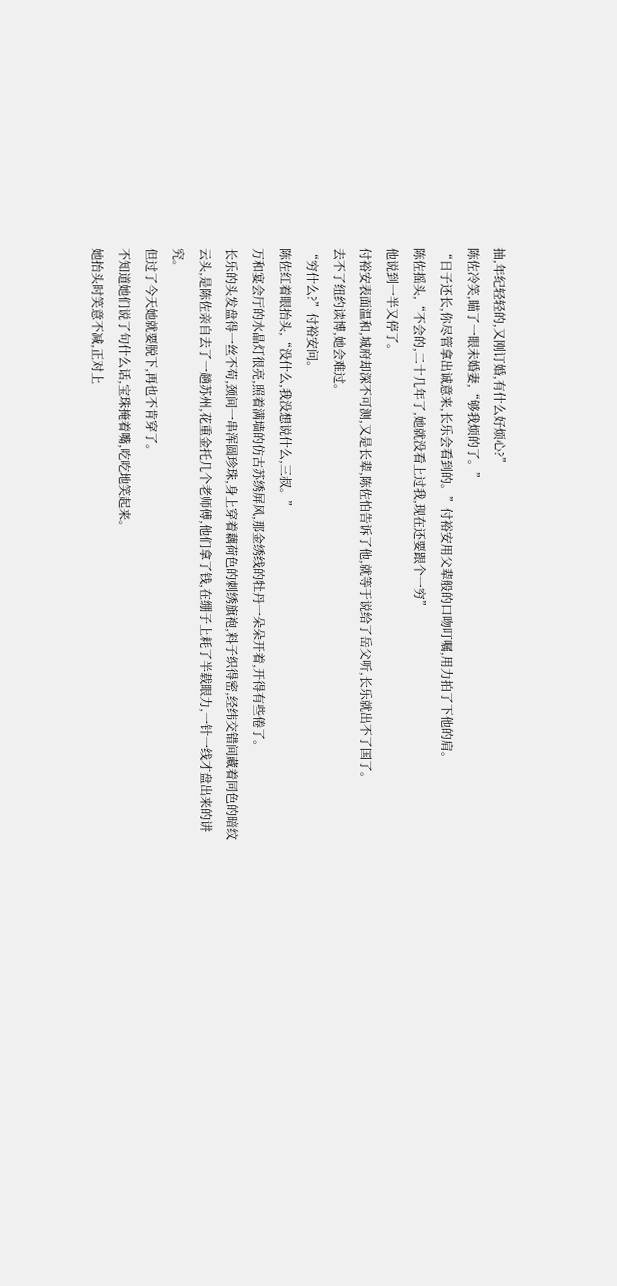抽,年纪轻轻的,又刚订婚,有什么好烦心?”
陈佐冷笑,瞄了一眼未婚妻,“够我烦的了。”
“日子还长,你尽管拿出诚意来,长乐会看到的。”付裕安用父辈般的口吻叮嘱,用力拍了下他的肩。
陈佐摇头,“不会的,二十几年了,她就没看上过我,现在还要跟个一穷”
他说到一半又停了。
付裕安表面温和,城府却深不可测,又是长辈,陈佐怕告诉了他,就等于说给了岳父听,长乐就出不了国了。
去不了纽约读博,她会难过。
“穷什么?”付裕安问。
陈佐红着眼抬头,“没什么,我没想说什么,三叔。”
万和宴会厅的水晶灯很亮,照着满墙的仿古苏绣屏风,那金绣线的牡丹一朵朵开着,开得有些倦了。
长乐的头发盘得一丝不苟,颈间一串浑圆珍珠,身上穿着藕荷色的刺绣旗袍,料子织得密,经纬交错间藏着同色的暗纹云头,是陈佐亲自去了一趟苏州,花重金托几个老师傅,他们拿了钱,在绷子上耗了半载眼力,一针一线才盘出来的讲究。
但过了今天她就要脱下,再也不肯穿了。
不知道她们说了句什么话,宝珠掩着嘴,吃吃地笑起来。
她抬头时笑意不减,正对上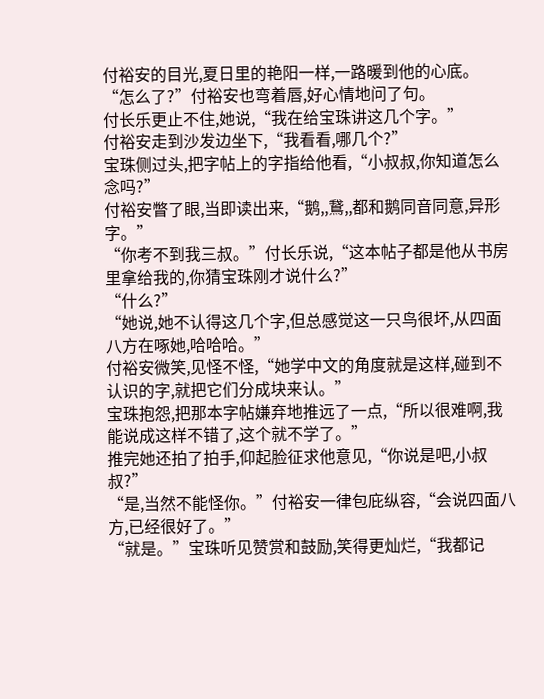付裕安的目光,夏日里的艳阳一样,一路暖到他的心底。
“怎么了?”付裕安也弯着唇,好心情地问了句。
付长乐更止不住,她说,“我在给宝珠讲这几个字。”
付裕安走到沙发边坐下,“我看看,哪几个?”
宝珠侧过头,把字帖上的字指给他看,“小叔叔,你知道怎么念吗?”
付裕安瞥了眼,当即读出来,“鹅,,鵞,,都和鹅同音同意,异形字。”
“你考不到我三叔。”付长乐说,“这本帖子都是他从书房里拿给我的,你猜宝珠刚才说什么?”
“什么?”
“她说,她不认得这几个字,但总感觉这一只鸟很坏,从四面八方在啄她,哈哈哈。”
付裕安微笑,见怪不怪,“她学中文的角度就是这样,碰到不认识的字,就把它们分成块来认。”
宝珠抱怨,把那本字帖嫌弃地推远了一点,“所以很难啊,我能说成这样不错了,这个就不学了。”
推完她还拍了拍手,仰起脸征求他意见,“你说是吧,小叔叔?”
“是,当然不能怪你。”付裕安一律包庇纵容,“会说四面八方,已经很好了。”
“就是。”宝珠听见赞赏和鼓励,笑得更灿烂,“我都记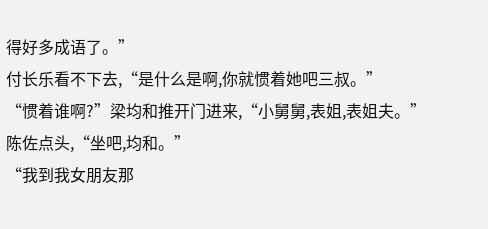得好多成语了。”
付长乐看不下去,“是什么是啊,你就惯着她吧三叔。”
“惯着谁啊?”梁均和推开门进来,“小舅舅,表姐,表姐夫。”
陈佐点头,“坐吧,均和。”
“我到我女朋友那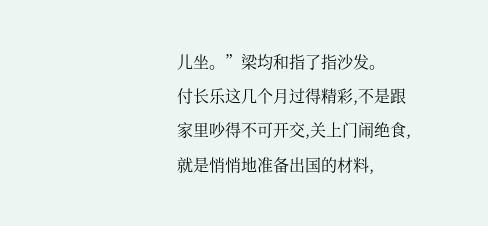儿坐。”梁均和指了指沙发。
付长乐这几个月过得精彩,不是跟家里吵得不可开交,关上门闹绝食,就是悄悄地准备出国的材料,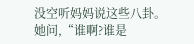没空听妈妈说这些八卦。
她问,“谁啊?谁是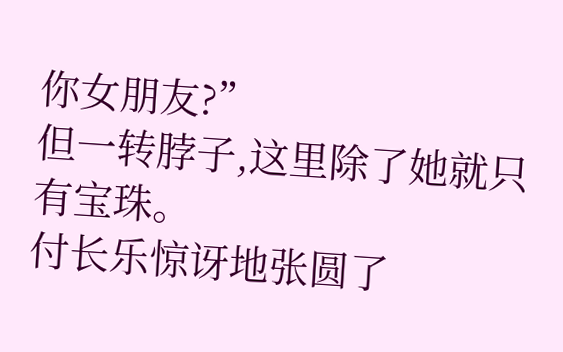你女朋友?”
但一转脖子,这里除了她就只有宝珠。
付长乐惊讶地张圆了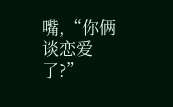嘴,“你俩谈恋爱了?”